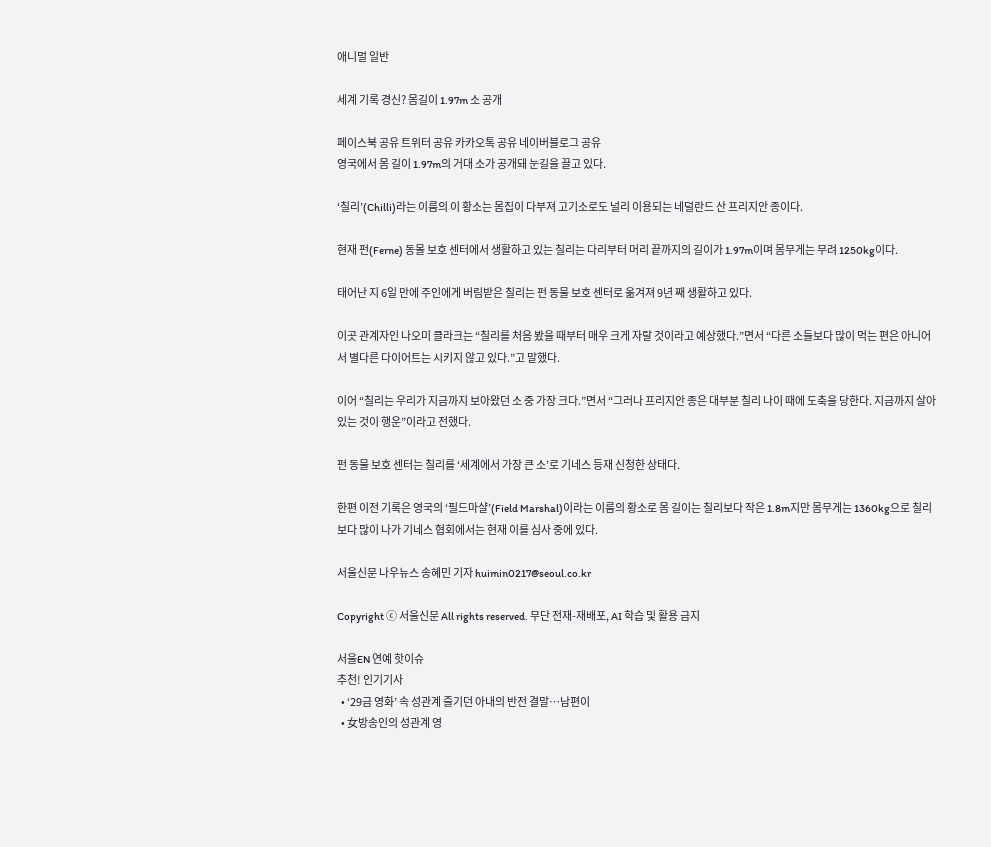애니멀 일반

세계 기록 경신? 몸길이 1.97m 소 공개

페이스북 공유 트위터 공유 카카오톡 공유 네이버블로그 공유
영국에서 몸 길이 1.97m의 거대 소가 공개돼 눈길을 끌고 있다.

‘칠리’(Chilli)라는 이름의 이 황소는 몸집이 다부져 고기소로도 널리 이용되는 네덜란드 산 프리지안 종이다.

현재 펀(Ferne) 동몰 보호 센터에서 생활하고 있는 칠리는 다리부터 머리 끝까지의 길이가 1.97m이며 몸무게는 무려 1250kg이다.

태어난 지 6일 만에 주인에게 버림받은 칠리는 펀 동물 보호 센터로 옮겨져 9년 째 생활하고 있다.

이곳 관계자인 나오미 클라크는 “칠리를 처음 봤을 때부터 매우 크게 자랄 것이라고 예상했다.”면서 “다른 소들보다 많이 먹는 편은 아니어서 별다른 다이어트는 시키지 않고 있다.”고 말했다.

이어 “칠리는 우리가 지금까지 보아왔던 소 중 가장 크다.”면서 “그러나 프리지안 종은 대부분 칠리 나이 때에 도축을 당한다. 지금까지 살아있는 것이 행운”이라고 전했다.

펀 동물 보호 센터는 칠리를 ‘세계에서 가장 큰 소’로 기네스 등재 신청한 상태다.

한편 이전 기록은 영국의 ‘필드마샬’(Field Marshal)이라는 이름의 황소로 몸 길이는 칠리보다 작은 1.8m지만 몸무게는 1360kg으로 칠리보다 많이 나가 기네스 협회에서는 현재 이를 심사 중에 있다.

서울신문 나우뉴스 송혜민 기자 huimin0217@seoul.co.kr

Copyright ⓒ 서울신문 All rights reserved. 무단 전재-재배포, AI 학습 및 활용 금지

서울EN 연예 핫이슈
추천! 인기기사
  • ‘29금 영화’ 속 성관계 즐기던 아내의 반전 결말…남편이
  • 女방송인의 성관계 영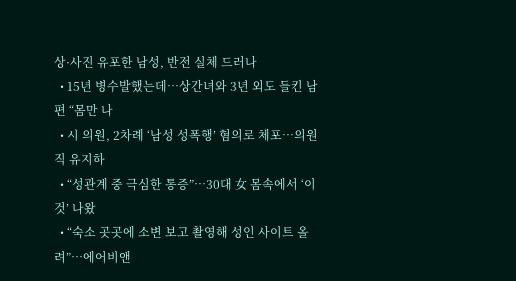상·사진 유포한 남성, 반전 실체 드러나
  • 15년 병수발했는데…상간녀와 3년 외도 들킨 남편 “몸만 나
  • 시 의원, 2차례 ‘남성 성폭행’ 혐의로 체포…의원직 유지하
  • “성관계 중 극심한 통증”…30대 女 몸속에서 ‘이것’ 나왔
  • “숙소 곳곳에 소변 보고 촬영해 성인 사이트 올려”…에어비앤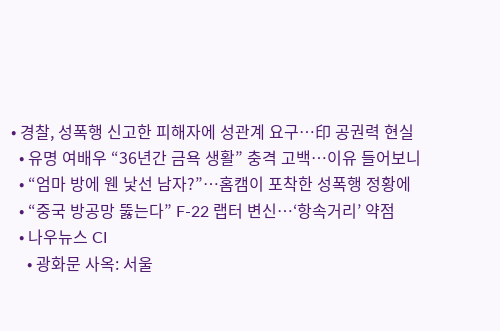• 경찰, 성폭행 신고한 피해자에 성관계 요구…印 공권력 현실
  • 유명 여배우 “36년간 금욕 생활” 충격 고백…이유 들어보니
  • “엄마 방에 웬 낯선 남자?”…홈캠이 포착한 성폭행 정황에
  • “중국 방공망 뚫는다” F-22 랩터 변신…‘항속거리’ 약점
  • 나우뉴스 CI
    • 광화문 사옥: 서울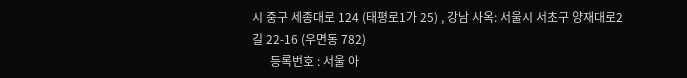시 중구 세종대로 124 (태평로1가 25) , 강남 사옥: 서울시 서초구 양재대로2길 22-16 (우면동 782)
      등록번호 : 서울 아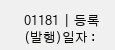01181  |  등록(발행)일자 :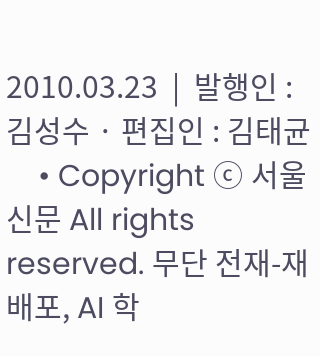2010.03.23  |  발행인 : 김성수 · 편집인 : 김태균
    • Copyright ⓒ 서울신문 All rights reserved. 무단 전재-재배포, AI 학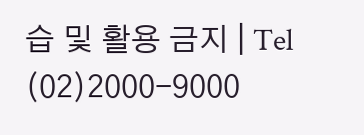습 및 활용 금지 | Tel (02)2000-9000